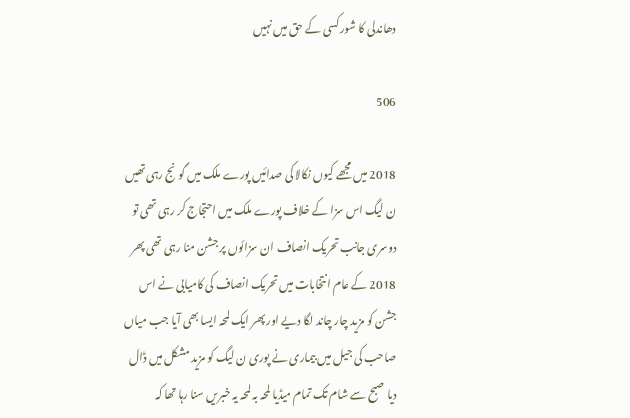دھاندلی کا شور کسی کے حق میں نہیں

506

2018 میں مجھے کیوں نکالا کی صدائیں پورے ملک میں گونج رہی تھیں ن لیگ اس سزا کے خلاف پورے ملک میں احتجاج کر رہی تھی تو دوسری جانب تحریک انصاف ان سزائوں پر جشن منا رہی تھی پھر 2018 کے عام انتخابات میں تحریک انصاف کی کامیابی نے اس جشن کو مزید چار چاند لگا دیے اور پھر ایک لمحہ ایسا بھی آیا جب میاں صاحب کی جیل میں بیماری نے پوری ن لیگ کو مزید مشکل میں ڈال دیا صبح سے شام تک تمام میڈیا لمحہ بہ لمحہ یہ خبریں سنا رہا تھا کہ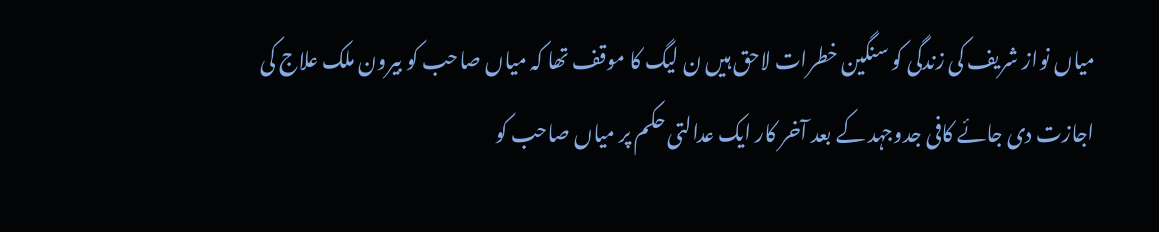میاں نواز شریف کی زندگی کو سنگین خطرات لاحق ہیں ن لیگ کا موقف تھا کہ میاں صاحب کو بیرون ملک علاج کی اجازت دی جائے کافی جدوجہد کے بعد آخر کار ایک عدالتی حکم پر میاں صاحب کو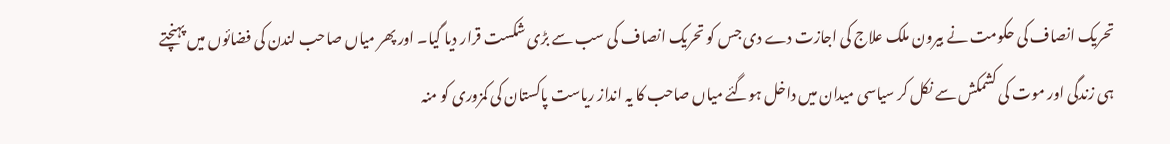تحریک انصاف کی حکومت نے بیرون ملک علاج کی اجازت دے دی جس کو تحریک انصاف کی سب سے بڑی شکست قرار دیا گیا۔ اور پھر میاں صاحب لندن کی فضائوں میں پہنچتے ہی زندگی اور موت کی کشمکش سے نکل کر سیاسی میدان میں داخل ہوگئے میاں صاحب کا یہ انداز ریاست پاکستان کی کمزوری کو منہ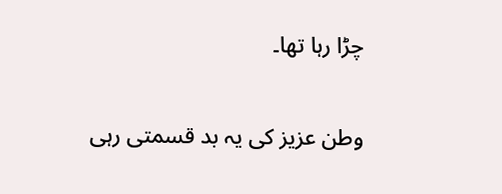چڑا رہا تھا۔

وطن عزیز کی یہ بد قسمتی رہی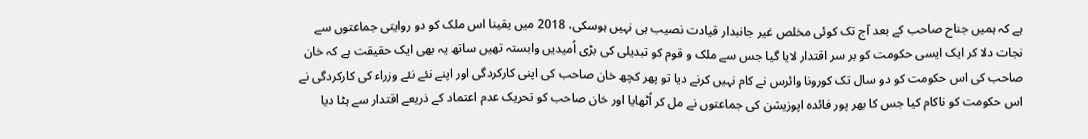ہے کہ ہمیں جناح صاحب کے بعد آج تک کوئی مخلص غیر جانبدار قیادت نصیب ہی نہیں ہوسکی، 2018 میں یقینا اس ملک کو دو روایتی جماعتوں سے نجات دلا کر ایک ایسی حکومت کو بر سر اقتدار لایا گیا جس سے ملک و قوم کو تبدیلی کی بڑی اُمیدیں وابستہ تھیں ساتھ یہ بھی ایک حقیقت ہے کہ خان صاحب کی اس حکومت کو دو سال تک کورونا وائرس نے کام نہیں کرنے دیا تو پھر کچھ خان صاحب کی اپنی کارکردگی اور اپنے نئے نئے وزراء کی کارکردگی نے اس حکومت کو ناکام کیا جس کا بھر پور فائدہ اپوزیشن کی جماعتوں نے مل کر اُٹھایا اور خان صاحب کو تحریک عدم اعتماد کے ذریعے اقتدار سے ہٹا دیا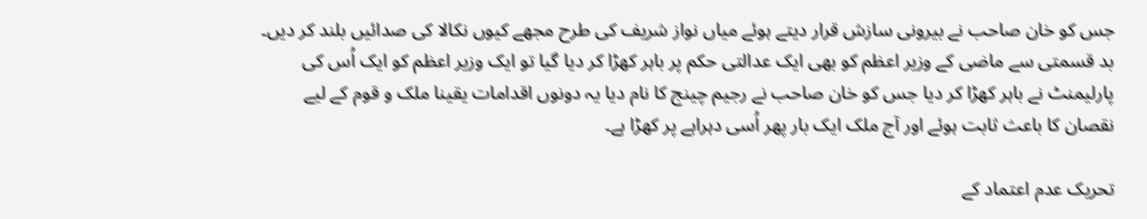جس کو خان صاحب نے بیرونی سازش قرار دیتے ہوئے میاں نواز شریف کی طرح مجھے کیوں نکالا کی صدائیں بلند کر دیں۔ بد قسمتی سے ماضی کے وزیر اعظم کو بھی ایک عدالتی حکم پر باہر کھڑا کر دیا گیا تو ایک وزیر اعظم کو ایک اُس کی پارلیمنٹ نے باہر کھڑا کر دیا جس کو خان صاحب نے رجیم چینج کا نام دیا یہ دونوں اقدامات یقینا ملک و قوم کے لیے نقصان کا باعث ثابت ہوئے اور آج ملک ایک بار پھر اُسی دہراہے پر کھڑا ہے۔

تحریک عدم اعتماد کے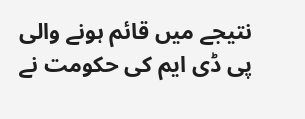نتیجے میں قائم ہونے والی پی ڈی ایم کی حکومت نے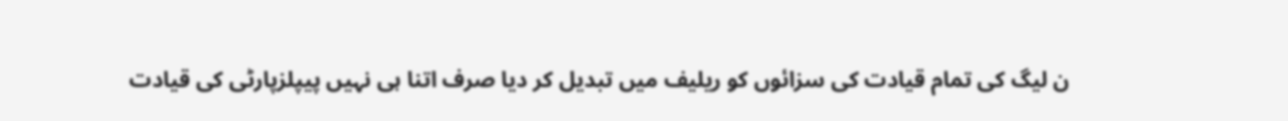ن لیگ کی تمام قیادت کی سزائوں کو ریلیف میں تبدیل کر دیا صرف اتنا ہی نہیں پیپلزپارٹی کی قیادت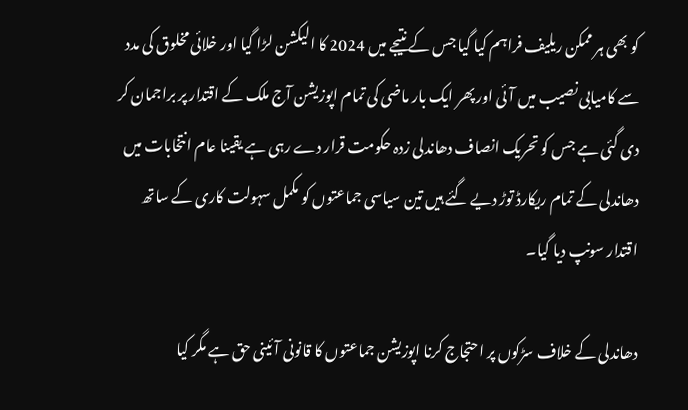کو بھی ہر ممکن ریلیف فراہم کیا گیا جس کے نتیجے میں 2024 کا الیکشن لڑا گیا اور خلائی مخلوق کی مدد سے کامیابی نصیب میں آئی اور پھر ایک بار ماضی کی تمام اپوزیشن آج ملک کے اقتدار پر براجمان کر دی گئی ہے جس کو تحریک انصاف دھاندلی زدہ حکومت قرار دے رہی ہے یقینا عام انتخابات میں دھاندلی کے تمام ریکارڈ توڑ دیے گئے ہیں تین سیاسی جماعتوں کو مکمل سہولت کاری کے ساتھ اقتدار سونپ دیا گیا۔

دھاندلی کے خلاف سڑکوں پر احتجاج کرنا اپوزیشن جماعتوں کا قانونی آئینی حق ہے مگر کیا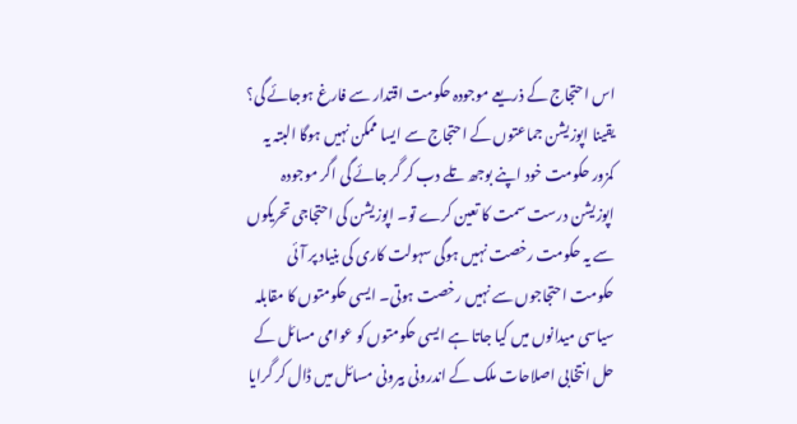اس احتجاج کے ذریعے موجودہ حکومت اقتدار سے فارغ ہوجائے گی؟ یقینا اپوزیشن جماعتوں کے احتجاج سے ایسا ممکن نہیں ہوگا البتہ یہ کمزور حکومت خود اپنے بوجھ تلے دب کر گر جائے گی اگر موجودہ اپوزیشن درست سمت کا تعین کرے تو۔ اپوزیشن کی احتجاجی تحریکوں سے یہ حکومت رخصت نہیں ہوگی سہولت کاری کی بنیاد پر آئی حکومت احتجاجوں سے نہیں رخصت ہوتی۔ ایسی حکومتوں کا مقابلہ سیاسی میدانوں میں کیا جاتا ہے ایسی حکومتوں کو عوامی مسائل کے حل انتخابی اصلاحات ملک کے اندرونی بیرونی مسائل میں ڈال کر گرایا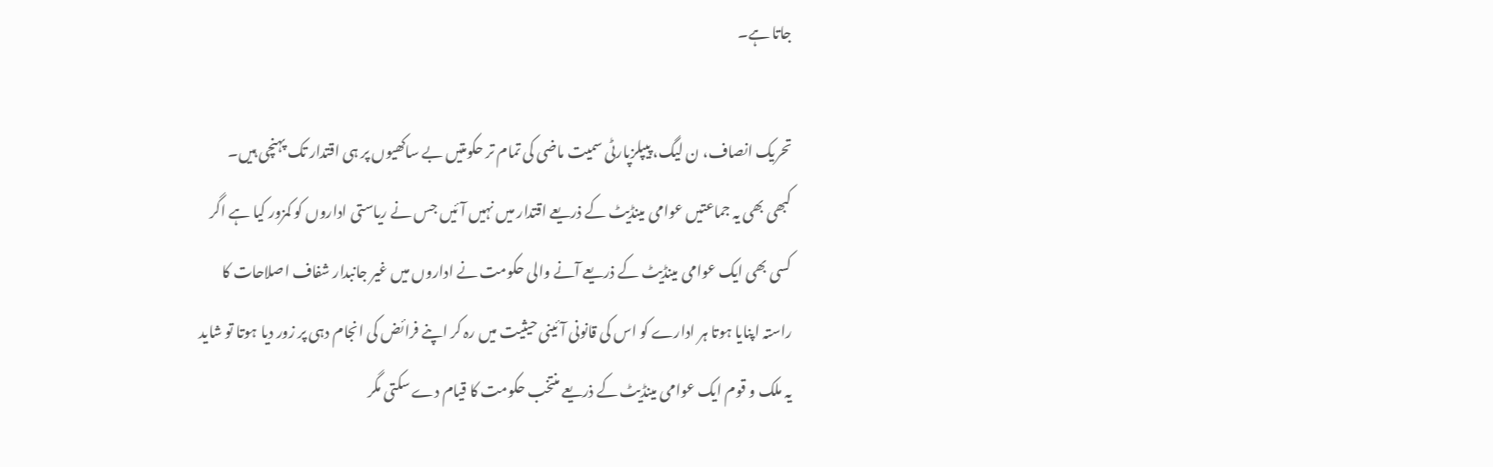جاتا ہے۔

تحریک انصاف، ن لیگ، پیپلزپارٹی سمیت ماضی کی تمام تر حکومتیں بے ساکھیوں پر ہی اقتدار تک پہنچی ہیں۔ کبھی بھی یہ جماعتیں عوامی مینڈیٹ کے ذریعے اقتدار میں نہیں آئیں جس نے ریاستی اداروں کو کمزور کیا ہے اگر کسی بھی ایک عوامی مینڈیٹ کے ذریعے آنے والی حکومت نے اداروں میں غیر جانبدار شفاف اصلاحات کا راستہ اپنایا ہوتا ہر ادارے کو اس کی قانونی آئینی حیثیت میں رہ کر اپنے فرائض کی انجام دہی پر زور دیا ہوتا تو شاید یہ ملک و قوم ایک عوامی مینڈیٹ کے ذریعے منتخب حکومت کا قیام دے سکتی مگر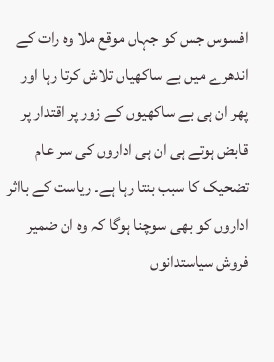افسوس جس کو جہاں موقع ملا وہ رات کے اندھرے میں بے ساکھیاں تلاش کرتا رہا اور پھر ان ہی بے ساکھیوں کے زور پر اقتدار پر قابض ہوتے ہی ان ہی اداروں کی سر عام تضحیک کا سبب بنتا رہا ہے۔ ریاست کے بااثر اداروں کو بھی سوچنا ہوگا کہ وہ ان ضمیر فروش سیاستدانوں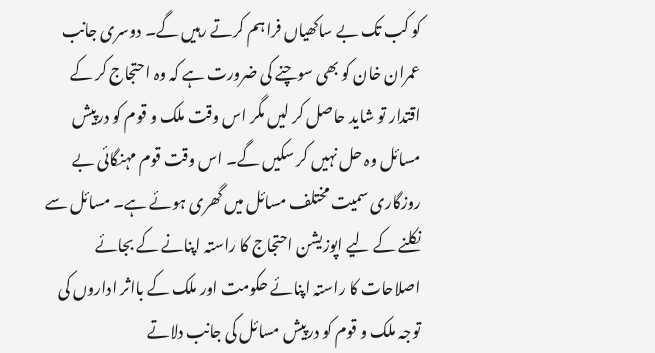کو کب تک بے ساکھیاں فراہم کرتے رہیں گے۔ دوسری جانب عمران خان کو بھی سوچنے کی ضرورت ہے کہ وہ احتجاج کر کے اقتدار تو شاید حاصل کر لیں مگر اس وقت ملک و قوم کو درپیش مسائل وہ حل نہیں کر سکیں گے۔ اس وقت قوم مہنگائی بے روزگاری سمیت مختلف مسائل میں گھری ہوئے ہے۔ مسائل سے نکلنے کے لیے اپوزیشن احتجاج کا راستہ اپنانے کے بجائے اصلاحات کا راستہ اپنائے حکومت اور ملک کے بااثر اداروں کی توجہ ملک و قوم کو درپیش مسائل کی جانب دلاتے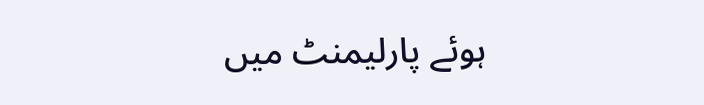ہوئے پارلیمنٹ میں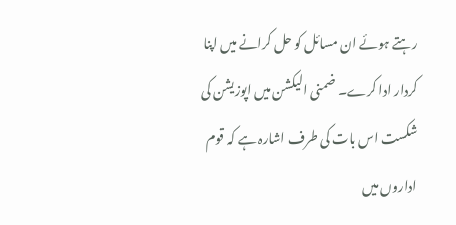رہتے ہوئے ان مسائل کو حل کرانے میں اپنا کردار ادا کرے۔ ضمنی الیکشن میں اپوزیشن کی شکست اس بات کی طرف اشارہ ہے کہ قوم اداروں میں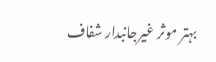بہتر موثر غیرجانبدار شفاف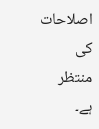اصلاحات کی منتظر ہے۔